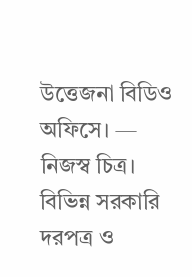উত্তেজনা বিডিও অফিসে। — নিজস্ব চিত্র।
বিভিন্ন সরকারি দরপত্র ও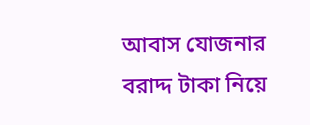আবাস যোজনার বরাদ্দ টাকা নিয়ে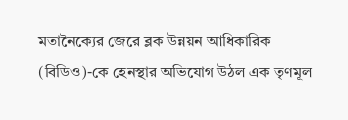মতানৈক্যের জেরে ব্লক উন্নয়ন আধিকারিক (বিডিও)-কে হেনস্থার অভিযোগ উঠল এক তৃণমূল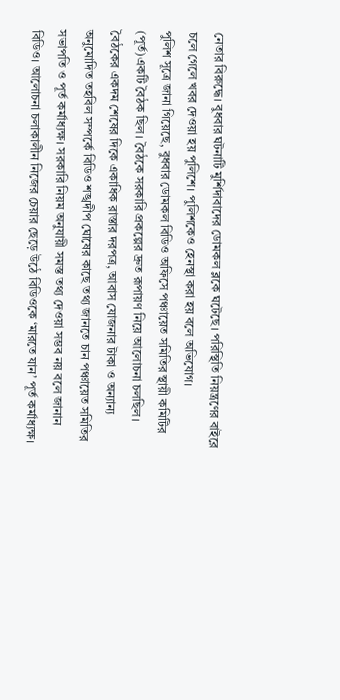নেতার বিরুদ্ধে। বুধবার ঘটনাটি মুর্শিদাবাদের ডোমকল ব্লকে ঘটেছে। পরিস্থিতি নিয়ন্ত্রণের বাইরে চলে গেলে খবর দেওয়া হয় পুলিশে। পুলিশকেও হেনস্থা করা হয় বলে অভিযোগ।
পুলিশ সূত্রে জানা গিয়েছে, বুধবার ডোমকল বিডিও অফিসে পঞ্চায়েত সমিতির স্থায়ী কমিটির (পূর্ত)একটি বৈঠক ছিল। বৈঠকে সরকারি প্রকল্পের দ্রুত রূপায়ণ নিয়ে আলোচনা চলছিল। বৈঠকের একদম শেষের দিকে একাধিক রাস্তার দরপত্র, আবাস যোজনার টাকা ও অন্যান্য অনুমোদিত তহবিল সম্পর্কে বিডিও শঙ্খদীপ ঘোষের কাছে তথ্য জানতে চান পঞ্চায়েত সমিতির সভাপতি ও পূর্ত কর্মাধ্যক্ষ। সরকারি নিয়ম অনুযায়ী সমস্ত তথ্য দেওয়া সম্ভব নয় বলে জানান বিডিও। আলোচনা চলাকালীন নিজের চেয়ার ছেড়ে উঠে বিডিওকে ‘মারতে যান’ পূর্ত কর্মাধ্যক্ষ।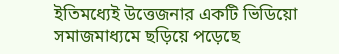ইতিমধ্যেই উত্তেজনার একটি ভিডিয়ো সমাজমাধ্যমে ছড়িয়ে পড়েছে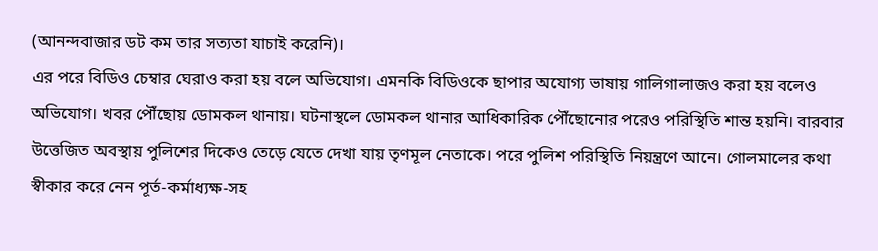(আনন্দবাজার ডট কম তার সত্যতা যাচাই করেনি)।
এর পরে বিডিও চেম্বার ঘেরাও করা হয় বলে অভিযোগ। এমনকি বিডিওকে ছাপার অযোগ্য ভাষায় গালিগালাজও করা হয় বলেও অভিযোগ। খবর পৌঁছোয় ডোমকল থানায়। ঘটনাস্থলে ডোমকল থানার আধিকারিক পৌঁছোনোর পরেও পরিস্থিতি শান্ত হয়নি। বারবার উত্তেজিত অবস্থায় পুলিশের দিকেও তেড়ে যেতে দেখা যায় তৃণমূল নেতাকে। পরে পুলিশ পরিস্থিতি নিয়ন্ত্রণে আনে। গোলমালের কথা স্বীকার করে নেন পূর্ত-কর্মাধ্যক্ষ-সহ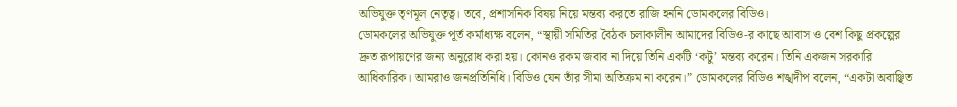অভিযুক্ত তৃণমূল নেতৃত্ব। তবে, প্রশাসনিক বিষয় নিয়ে মন্তব্য করতে রাজি হননি ডোমকলের বিডিও।
ডোমকলের অভিযুক্ত পূর্ত কর্মাধ্যক্ষ বলেন, “স্থায়ী সমিতির বৈঠক চলাকালীন আমাদের বিডিও-র কাছে আবাস ও বেশ কিছু প্রকল্পের দ্রুত রূপায়ণের জন্য অনুরোধ করা হয়। কোনও রকম জবাব না দিয়ে তিনি একটি ‘কটু’ মন্তব্য করেন। তিনি একজন সরকারি আধিকারিক। আমরাও জনপ্রতিনিধি। বিডিও যেন তাঁর সীমা অতিক্রম না করেন।” ডোমকলের বিডিও শঙ্খদীপ বলেন, “একটা অবাঞ্ছিত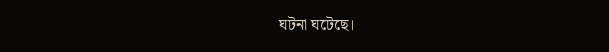ঘটনা ঘটেছে।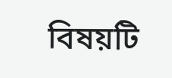বিষয়টি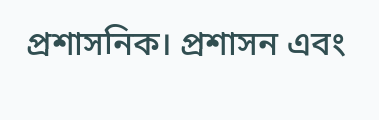প্রশাসনিক। প্রশাসন এবং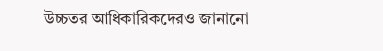উচ্চতর আধিকারিকদেরও জানানো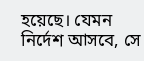হয়েছে। যেমন নির্দেশ আসবে, সে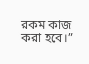রকম কাজ করা হবে।”